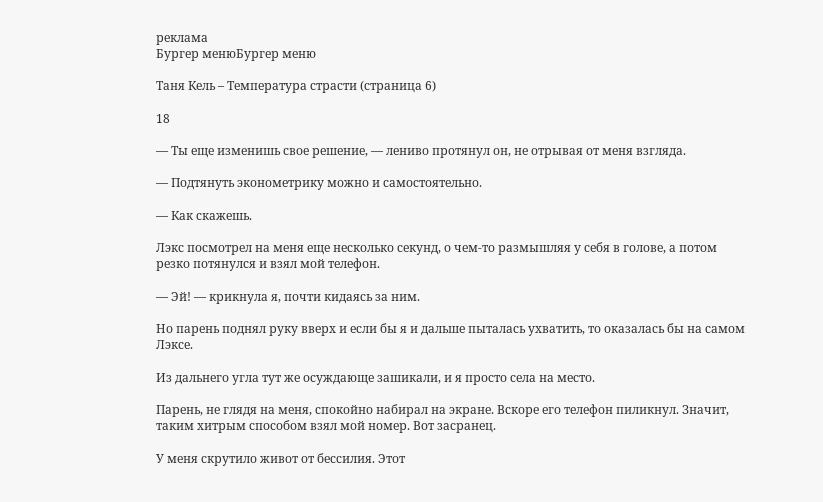реклама
Бургер менюБургер меню

Таня Кель – Температура страсти (страница 6)

18

— Ты еще изменишь свое решение, — лениво протянул он, не отрывая от меня взгляда.

— Подтянуть эконометрику можно и самостоятельно.

— Как скажешь.

Лэкс посмотрел на меня еще несколько секунд, о чем-то размышляя у себя в голове, а потом резко потянулся и взял мой телефон.

— Эй! — крикнула я, почти кидаясь за ним.

Но парень поднял руку вверх и если бы я и дальше пыталась ухватить, то оказалась бы на самом Лэксе.

Из дальнего угла тут же осуждающе зашикали, и я просто села на место.

Парень, не глядя на меня, спокойно набирал на экране. Вскоре его телефон пиликнул. Значит, таким хитрым способом взял мой номер. Вот засранец.

У меня скрутило живот от бессилия. Этот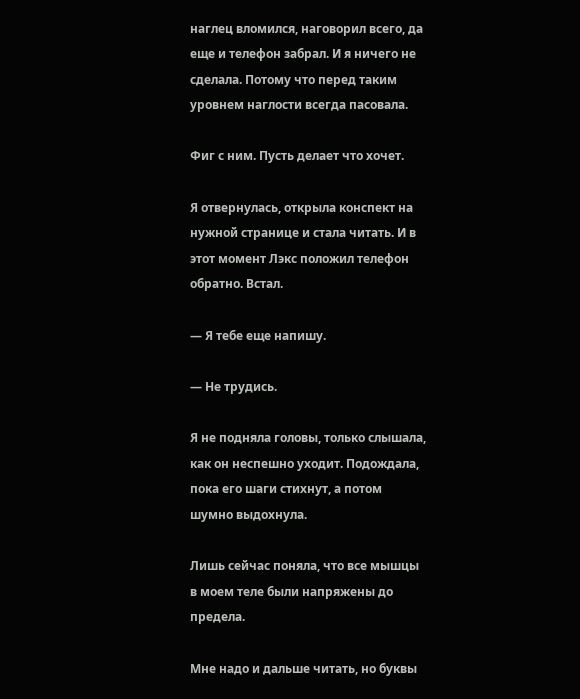наглец вломился, наговорил всего, да еще и телефон забрал. И я ничего не сделала. Потому что перед таким уровнем наглости всегда пасовала.

Фиг с ним. Пусть делает что хочет.

Я отвернулась, открыла конспект на нужной странице и стала читать. И в этот момент Лэкс положил телефон обратно. Встал.

— Я тебе еще напишу.

— Не трудись.

Я не подняла головы, только слышала, как он неспешно уходит. Подождала, пока его шаги стихнут, а потом шумно выдохнула.

Лишь сейчас поняла, что все мышцы в моем теле были напряжены до предела.

Мне надо и дальше читать, но буквы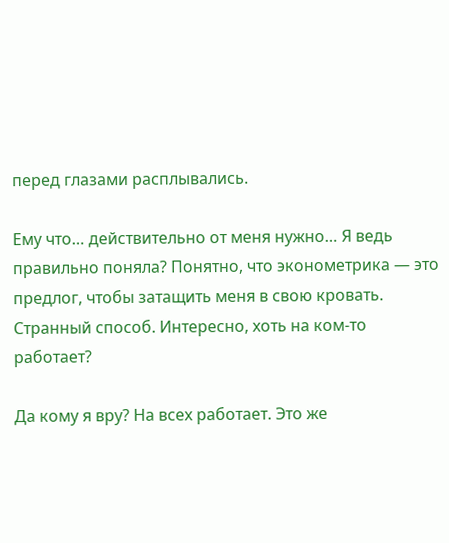перед глазами расплывались.

Ему что… действительно от меня нужно… Я ведь правильно поняла? Понятно, что эконометрика — это предлог, чтобы затащить меня в свою кровать. Странный способ. Интересно, хоть на ком-то работает?

Да кому я вру? На всех работает. Это же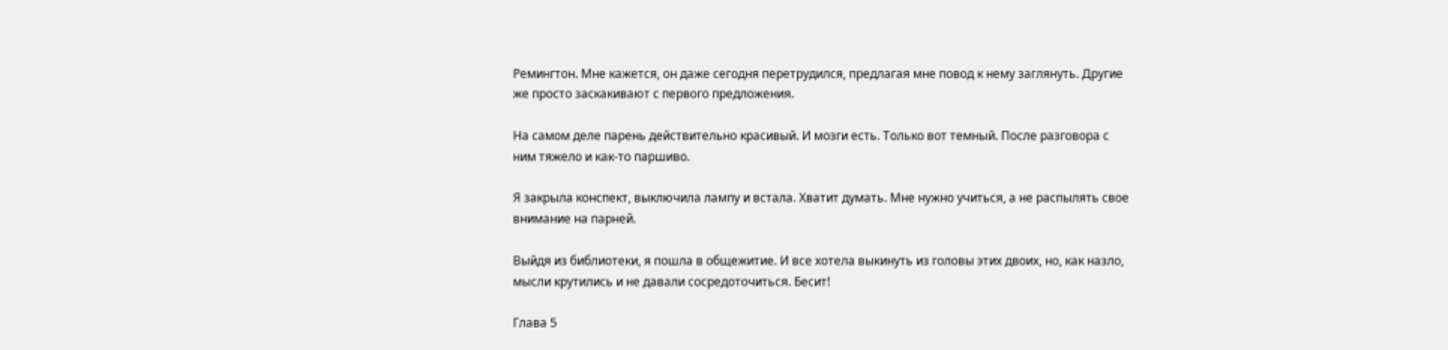Ремингтон. Мне кажется, он даже сегодня перетрудился, предлагая мне повод к нему заглянуть. Другие же просто заскакивают с первого предложения.

На самом деле парень действительно красивый. И мозги есть. Только вот темный. После разговора с ним тяжело и как-то паршиво.

Я закрыла конспект, выключила лампу и встала. Хватит думать. Мне нужно учиться, а не распылять свое внимание на парней.

Выйдя из библиотеки, я пошла в общежитие. И все хотела выкинуть из головы этих двоих, но, как назло, мысли крутились и не давали сосредоточиться. Бесит!

Глава 5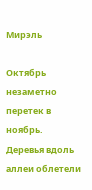Мирэль

Октябрь незаметно перетек в ноябрь. Деревья вдоль аллеи облетели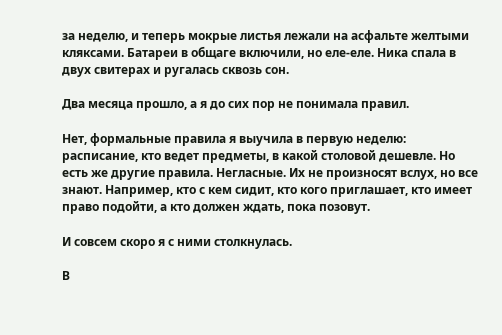за неделю, и теперь мокрые листья лежали на асфальте желтыми кляксами. Батареи в общаге включили, но еле-еле. Ника спала в двух свитерах и ругалась сквозь сон.

Два месяца прошло, а я до сих пор не понимала правил.

Нет, формальные правила я выучила в первую неделю: расписание, кто ведет предметы, в какой столовой дешевле. Но есть же другие правила. Негласные. Их не произносят вслух, но все знают. Например, кто с кем сидит, кто кого приглашает, кто имеет право подойти, а кто должен ждать, пока позовут.

И совсем скоро я с ними столкнулась.

В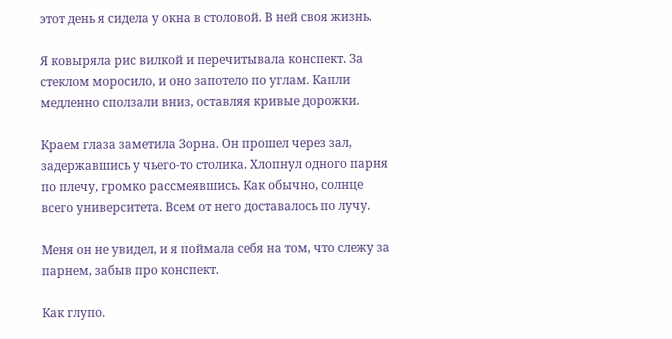этот день я сидела у окна в столовой. В ней своя жизнь.

Я ковыряла рис вилкой и перечитывала конспект. За стеклом моросило, и оно запотело по углам. Капли медленно сползали вниз, оставляя кривые дорожки.

Краем глаза заметила Зорна. Он прошел через зал, задержавшись у чьего-то столика. Хлопнул одного парня по плечу, громко рассмеявшись. Как обычно, солнце всего университета. Всем от него доставалось по лучу.

Меня он не увидел, и я поймала себя на том, что слежу за парнем, забыв про конспект.

Как глупо.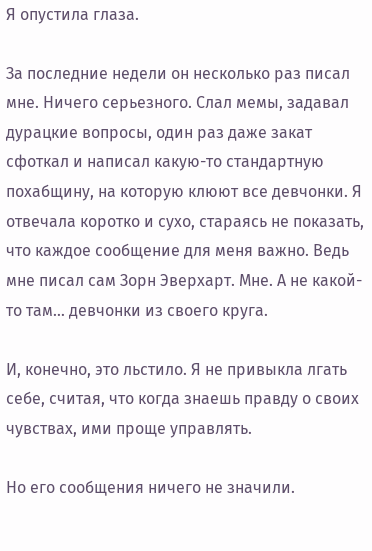Я опустила глаза.

За последние недели он несколько раз писал мне. Ничего серьезного. Слал мемы, задавал дурацкие вопросы, один раз даже закат сфоткал и написал какую-то стандартную похабщину, на которую клюют все девчонки. Я отвечала коротко и сухо, стараясь не показать, что каждое сообщение для меня важно. Ведь мне писал сам Зорн Эверхарт. Мне. А не какой-то там… девчонки из своего круга.

И, конечно, это льстило. Я не привыкла лгать себе, считая, что когда знаешь правду о своих чувствах, ими проще управлять.

Но его сообщения ничего не значили.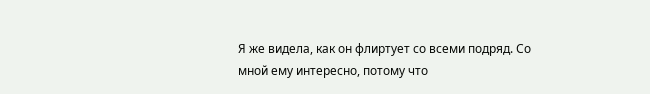Я же видела, как он флиртует со всеми подряд. Со мной ему интересно, потому что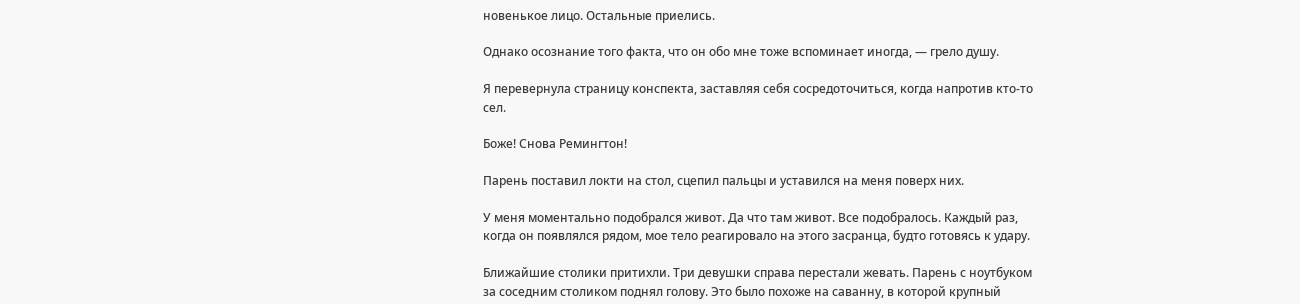новенькое лицо. Остальные приелись.

Однако осознание того факта, что он обо мне тоже вспоминает иногда, — грело душу.

Я перевернула страницу конспекта, заставляя себя сосредоточиться, когда напротив кто-то сел.

Боже! Снова Ремингтон!

Парень поставил локти на стол, сцепил пальцы и уставился на меня поверх них.

У меня моментально подобрался живот. Да что там живот. Все подобралось. Каждый раз, когда он появлялся рядом, мое тело реагировало на этого засранца, будто готовясь к удару.

Ближайшие столики притихли. Три девушки справа перестали жевать. Парень с ноутбуком за соседним столиком поднял голову. Это было похоже на саванну, в которой крупный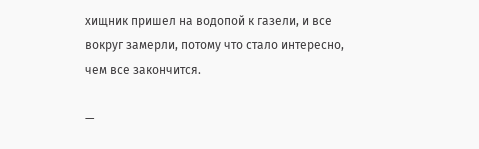хищник пришел на водопой к газели, и все вокруг замерли, потому что стало интересно, чем все закончится.

—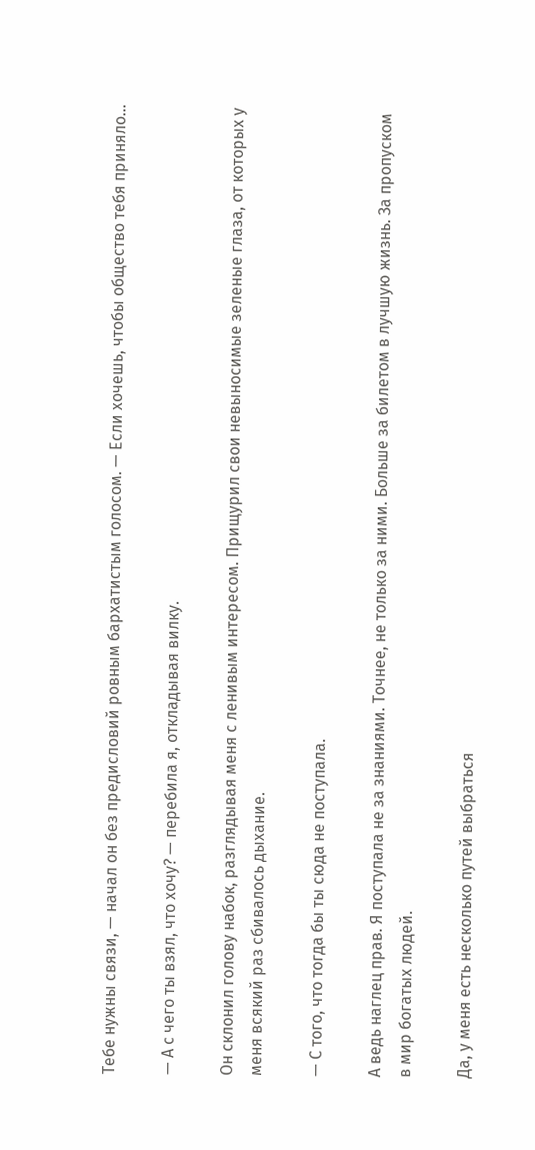Тебе нужны связи, — начал он без предисловий ровным бархатистым голосом. — Если хочешь, чтобы общество тебя приняло…

— А с чего ты взял, что хочу? — перебила я, откладывая вилку.

Он склонил голову набок, разглядывая меня с ленивым интересом. Прищурил свои невыносимые зеленые глаза, от которых у меня всякий раз сбивалось дыхание.

— С того, что тогда бы ты сюда не поступала.

А ведь наглец прав. Я поступала не за знаниями. Точнее, не только за ними. Больше за билетом в лучшую жизнь. За пропуском в мир богатых людей.

Да, у меня есть несколько путей выбраться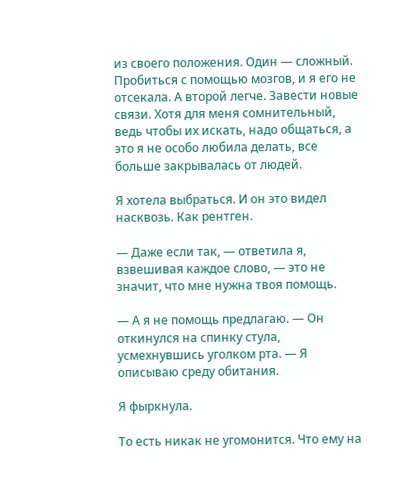из своего положения. Один — сложный. Пробиться с помощью мозгов, и я его не отсекала. А второй легче. Завести новые связи. Хотя для меня сомнительный, ведь чтобы их искать, надо общаться, а это я не особо любила делать, все больше закрывалась от людей.

Я хотела выбраться. И он это видел насквозь. Как рентген.

— Даже если так, — ответила я, взвешивая каждое слово, — это не значит, что мне нужна твоя помощь.

— А я не помощь предлагаю. — Он откинулся на спинку стула, усмехнувшись уголком рта. — Я описываю среду обитания.

Я фыркнула.

То есть никак не угомонится. Что ему на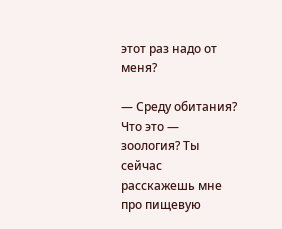этот раз надо от меня?

— Среду обитания? Что это — зоология? Ты сейчас расскажешь мне про пищевую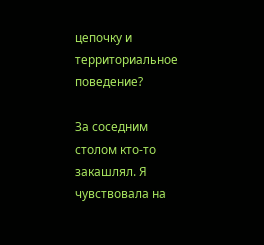цепочку и территориальное поведение?

За соседним столом кто-то закашлял. Я чувствовала на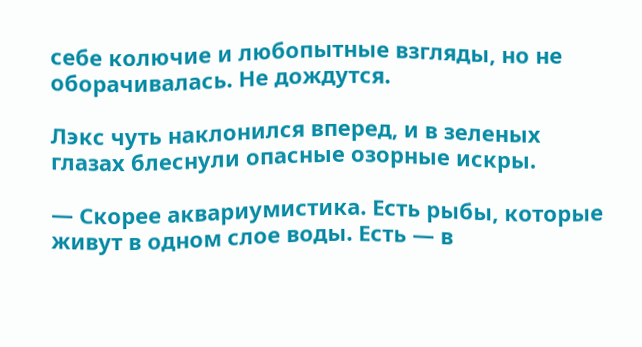себе колючие и любопытные взгляды, но не оборачивалась. Не дождутся.

Лэкс чуть наклонился вперед, и в зеленых глазах блеснули опасные озорные искры.

— Скорее аквариумистика. Есть рыбы, которые живут в одном слое воды. Есть — в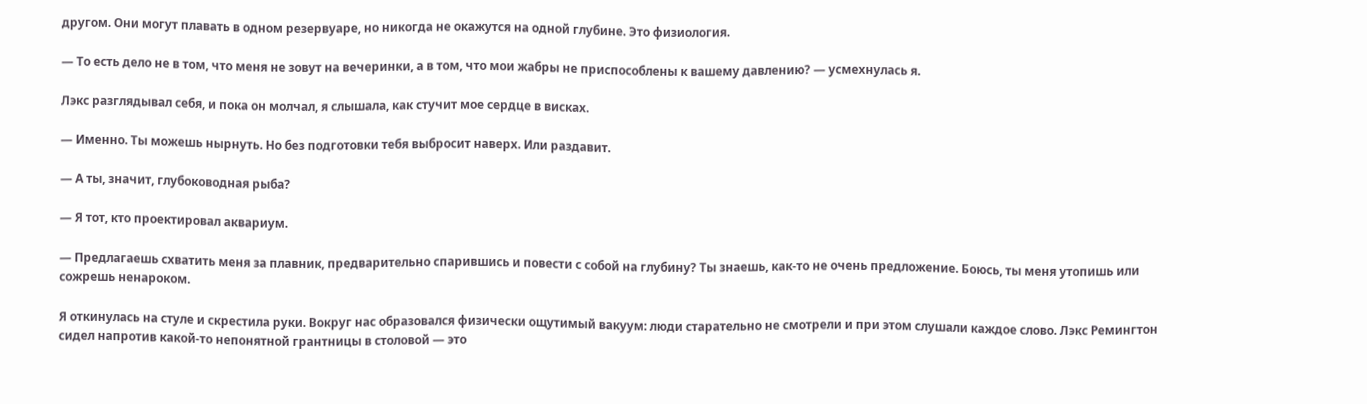другом. Они могут плавать в одном резервуаре, но никогда не окажутся на одной глубине. Это физиология.

— То есть дело не в том, что меня не зовут на вечеринки, а в том, что мои жабры не приспособлены к вашему давлению? — усмехнулась я.

Лэкс разглядывал себя, и пока он молчал, я слышала, как стучит мое сердце в висках.

— Именно. Ты можешь нырнуть. Но без подготовки тебя выбросит наверх. Или раздавит.

— А ты, значит, глубоководная рыба?

— Я тот, кто проектировал аквариум.

— Предлагаешь схватить меня за плавник, предварительно спарившись и повести с собой на глубину? Ты знаешь, как-то не очень предложение. Боюсь, ты меня утопишь или сожрешь ненароком.

Я откинулась на стуле и скрестила руки. Вокруг нас образовался физически ощутимый вакуум: люди старательно не смотрели и при этом слушали каждое слово. Лэкс Ремингтон сидел напротив какой-то непонятной грантницы в столовой — это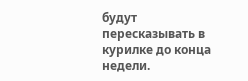будут пересказывать в курилке до конца недели.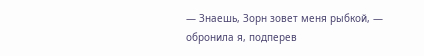— Знаешь, Зорн зовет меня рыбкой, — обронила я, подперев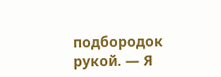подбородок рукой. — Я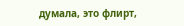думала, это флирт,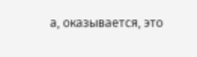а, оказывается, это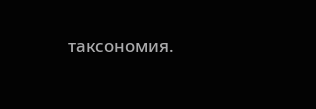таксономия.